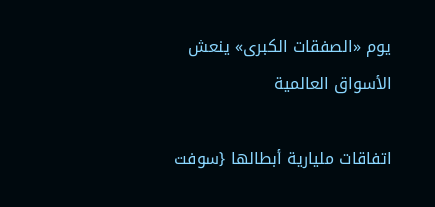يوم «الصفقات الكبرى» ينعش الأسواق العالمية

اتفاقات مليارية أبطالها {سوفت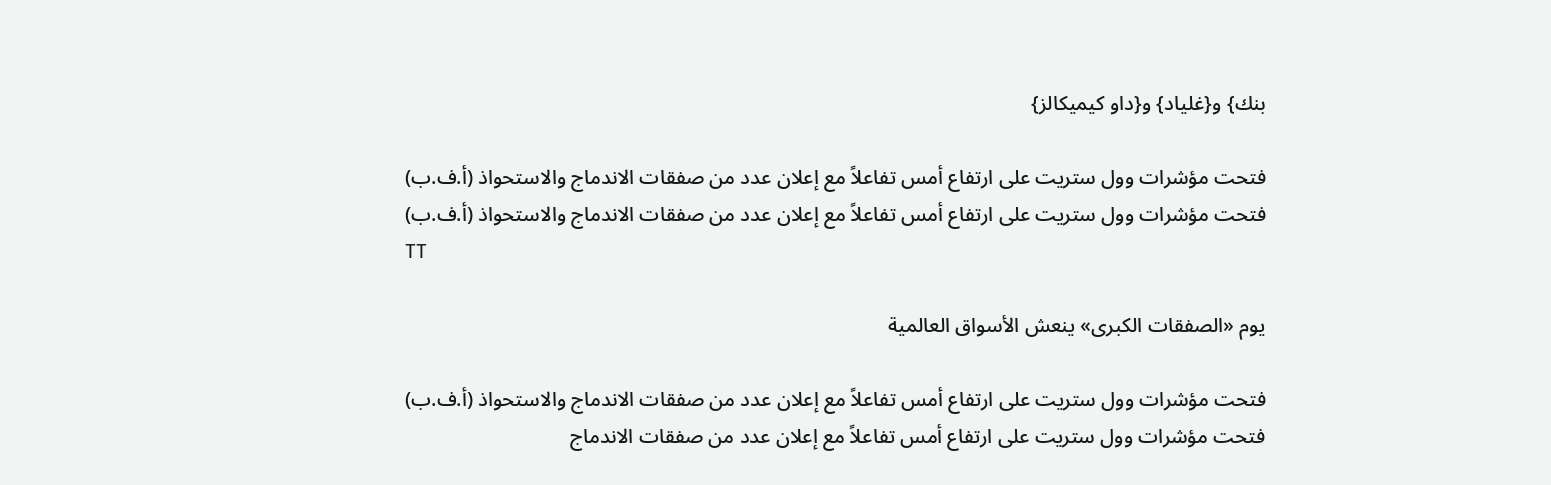بنك} و{غلياد} و{داو كيميكالز}

فتحت مؤشرات وول ستريت على ارتفاع أمس تفاعلاً مع إعلان عدد من صفقات الاندماج والاستحواذ (أ.ف.ب)
فتحت مؤشرات وول ستريت على ارتفاع أمس تفاعلاً مع إعلان عدد من صفقات الاندماج والاستحواذ (أ.ف.ب)
TT

يوم «الصفقات الكبرى» ينعش الأسواق العالمية

فتحت مؤشرات وول ستريت على ارتفاع أمس تفاعلاً مع إعلان عدد من صفقات الاندماج والاستحواذ (أ.ف.ب)
فتحت مؤشرات وول ستريت على ارتفاع أمس تفاعلاً مع إعلان عدد من صفقات الاندماج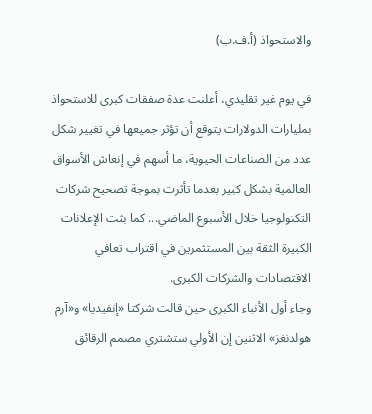والاستحواذ (أ.ف.ب)

في يوم غير تقليدي، أعلنت عدة صفقات كبرى للاستحواذ بمليارات الدولارات يتوقع أن تؤثر جميعها في تغيير شكل عدد من الصناعات الحيوية، ما أسهم في إنعاش الأسواق العالمية بشكل كبير بعدما تأثرت بموجة تصحيح شركات التكنولوجيا خلال الأسبوع الماضي... كما بثت الإعلانات الكبيرة الثقة بين المستثمرين في اقتراب تعافي الاقتصادات والشركات الكبرى.
وجاء أول الأنباء الكبرى حين قالت شركتا «إنفيديا» و«آرم هولدنغز» الاثنين إن الأولي ستشتري مصمم الرقائق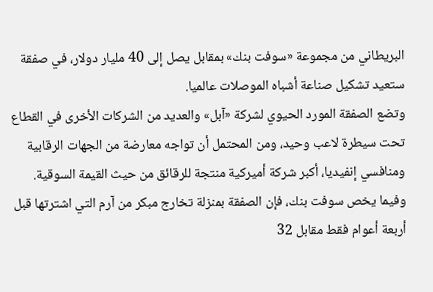البريطاني من مجموعة «سوفت بنك» بمقابل يصل إلى 40 مليار دولار، في صفقة ستعيد تشكيل صناعة أشباه الموصلات عالميا.
وتضع الصفقة المورد الحيوي لشركة «آبل» والعديد من الشركات الأخرى في القطاع تحت سيطرة لاعب وحيد، ومن المحتمل أن تواجه معارضة من الجهات الرقابية ومنافسي إنفيديا، أكبر شركة أميركية منتجة للرقائق من حيث القيمة السوقية.
وفيما يخص سوفت بنك، فإن الصفقة بمنزلة تخارج مبكر من آرم التي اشترتها قبل أربعة أعوام فقط مقابل 32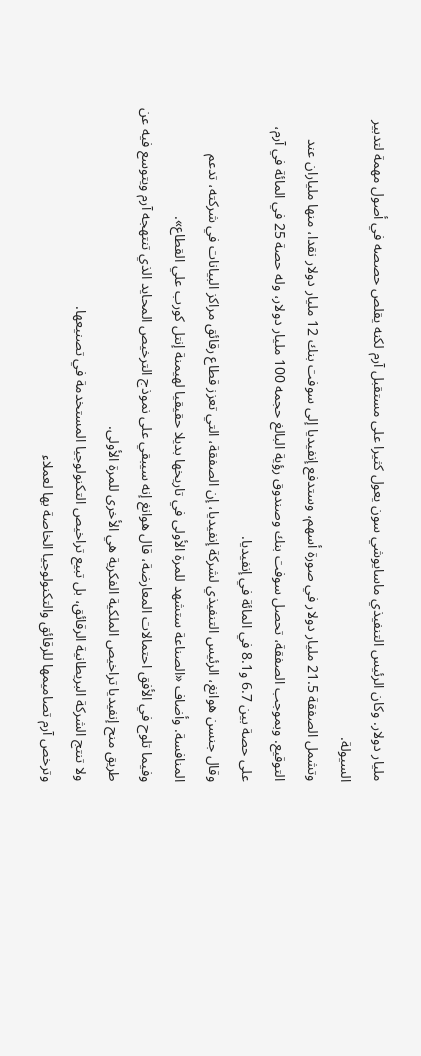مليار دولار. وكان الرئيس التنفيذي ماسايوشي سون يعول كثيرا على مستقبل آرم لكنه يقلص حصصه في أصول مهمة لتدبير السيولة.
وتشمل الصفقة 21.5 مليار دولار في صورة أسهم، وستدفع إنفيديا إلى سوفت بنك 12 مليار دولار نقدا، منها ملياران عند التوقيع. وبموجب الصفقة، تحصل سوفت بنك وصندوق رؤية البالغ حجمه 100 مليار دولار، وله حصة 25 في المائة في آرم، على حصة بين 6.7 و8.1 في المائة في إنفيديا.
وقال جنسن هوانغ، الرئيس التنفيذي لشركة إنفيديا، إن الصفقة، التي تعزز قطاع رقائق مراكز البيانات في شركته، تدعم المنافسة. وأضاف «الصناعة ستشهد للمرة الأولى في تاريخها بديلا حقيقيا لهيمنة إنتل كورب علي القطاع».
وفيما تلوح في الأفق احتمالات المعارضة، قال هوانغ إنه سيبقي على نموذج الترخيص المحايد الذي تنتهجه آرم ويتوسع فيه عن طريق منح إنفيديا تراخيص الملكية الفكرية هي الأخرى للمرة الأولى.
ولا تنتج الشركة البريطانية الرقائق، بل تبيع تراخيص التكنولوجيا المستخدمة في تصنيعها.
وترخص آرم تصاميمها للرقائق والتكنولوجيا الخاصة بها لعملاء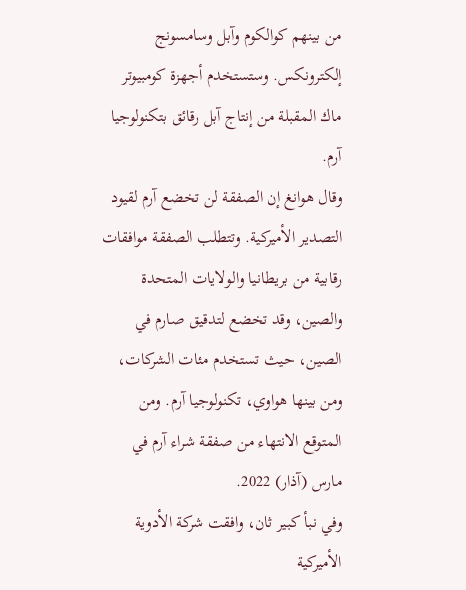من بينهم كوالكوم وآبل وسامسونج إلكترونكس. وستستخدم أجهزة كومبيوتر ماك المقبلة من إنتاج آبل رقائق بتكنولوجيا آرم.
وقال هوانغ إن الصفقة لن تخضع آرم لقيود التصدير الأميركية. وتتطلب الصفقة موافقات رقابية من بريطانيا والولايات المتحدة والصين، وقد تخضع لتدقيق صارم في الصين، حيث تستخدم مئات الشركات، ومن بينها هواوي، تكنولوجيا آرم. ومن المتوقع الانتهاء من صفقة شراء آرم في مارس (آذار) 2022.
وفي نبأ كبير ثان، وافقت شركة الأدوية الأميركية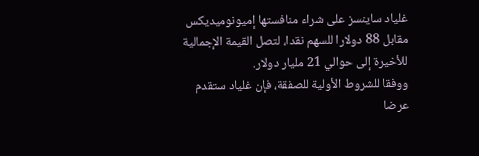غلياد ساينسز على شراء منافستها إميونوميديكس مقابل 88 دولارا للسهم نقدا، لتصل القيمة الإجمالية للأخيرة إلى حوالي 21 مليار دولار.
ووفقا للشروط الأولية للصفقة، فإن غلياد ستقدم عرضا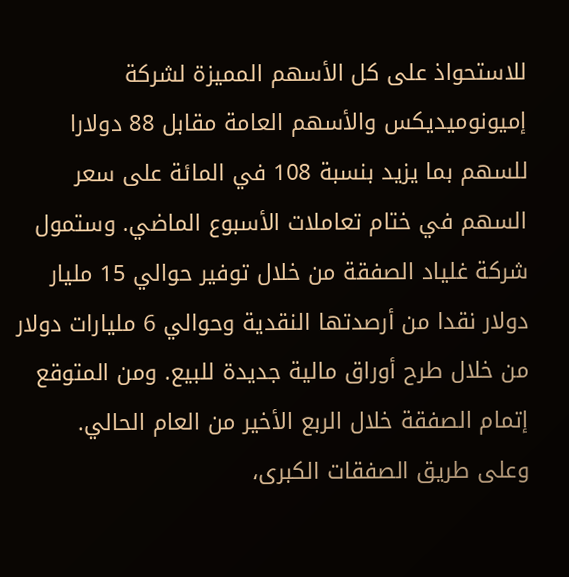للاستحواذ على كل الأسهم المميزة لشركة إميونوميديكس والأسهم العامة مقابل 88 دولارا للسهم بما يزيد بنسبة 108 في المائة على سعر السهم في ختام تعاملات الأسبوع الماضي. وستمول شركة غلياد الصفقة من خلال توفير حوالي 15 مليار دولار نقدا من أرصدتها النقدية وحوالي 6 مليارات دولار من خلال طرح أوراق مالية جديدة للبيع. ومن المتوقع إتمام الصفقة خلال الربع الأخير من العام الحالي.
وعلى طريق الصفقات الكبرى،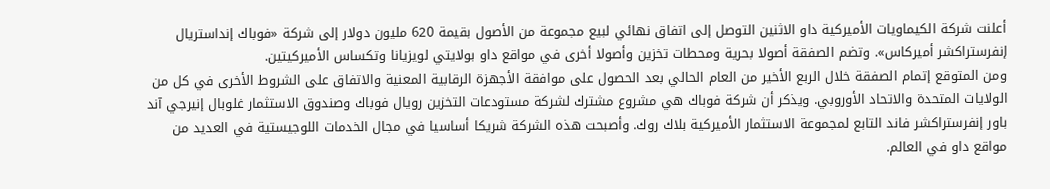أعلنت شركة الكيماويات الأميركية داو الاثنين التوصل إلى اتفاق نهائي لبيع مجموعة من الأصول بقيمة 620 مليون دولار إلى شركة «فوباك إنداستريال إنفرستراكشر أميركاس». وتضم الصفقة أصولا بحرية ومحطات تخزين وأصولا أخرى في مواقع داو بولايتي لويزيانا وتكساس الأميركيتين.
ومن المتوقع إتمام الصفقة خلال الربع الأخير من العام الحالي بعد الحصول على موافقة الأجهزة الرقابية المعنية والاتفاق على الشروط الأخرى في كل من الولايات المتحدة والاتحاد الأوروبي. ويذكر أن شركة فوباك هي مشروع مشترك لشركة مستودعات التخزين رويال فوباك وصندوق الاستثمار غلوبال إنيرجي آند باور إنفرستراكشر فاند التابع لمجموعة الاستثمار الأميركية بلاك روك. وأصبحت هذه الشركة شريكا أساسيا في مجال الخدمات اللوجيستية في العديد من مواقع داو في العالم.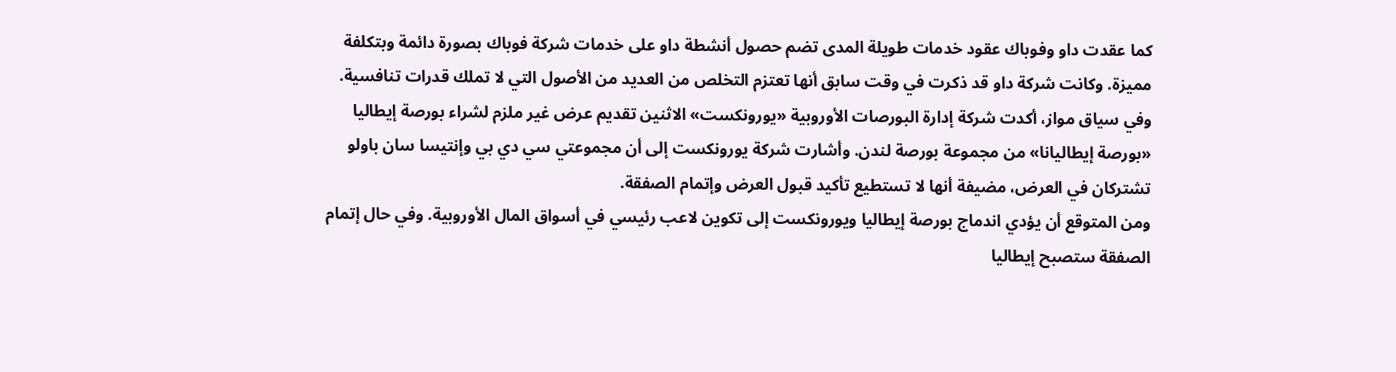كما عقدت داو وفوباك عقود خدمات طويلة المدى تضم حصول أنشطة داو على خدمات شركة فوباك بصورة دائمة وبتكلفة مميزة. وكانت شركة داو قد ذكرت في وقت سابق أنها تعتزم التخلص من العديد من الأصول التي لا تملك قدرات تنافسية.
وفي سياق مواز، أكدت شركة إدارة البورصات الأوروبية «يورونكست» الاثنين تقديم عرض غير ملزم لشراء بورصة إيطاليا «بورصة إيطاليانا» من مجموعة بورصة لندن. وأشارت شركة يورونكست إلى أن مجموعتي سي دي بي وإنتيسا سان باولو تشتركان في العرض، مضيفة أنها لا تستطيع تأكيد قبول العرض وإتمام الصفقة.
ومن المتوقع أن يؤدي اندماج بورصة إيطاليا ويورونكست إلى تكوين لاعب رئيسي في أسواق المال الأوروبية. وفي حال إتمام الصفقة ستصبح إيطاليا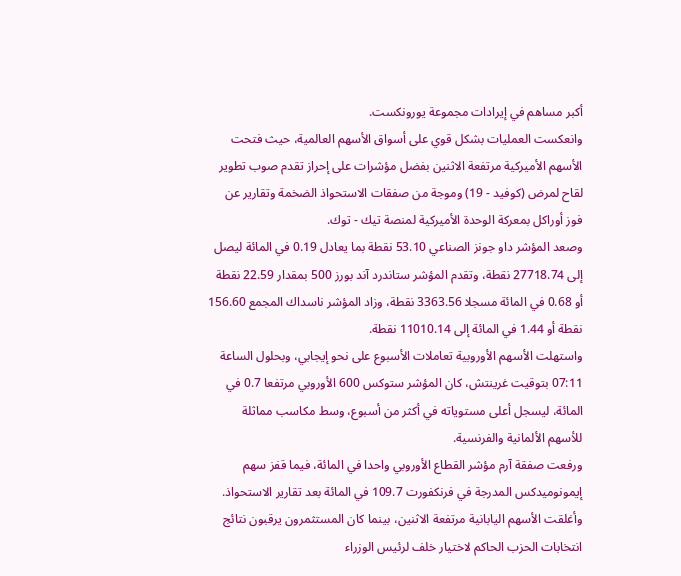أكبر مساهم في إيرادات مجموعة يورونكست.
وانعكست العمليات بشكل قوي على أسواق الأسهم العالمية، حيث فتحت الأسهم الأميركية مرتفعة الاثنين بفضل مؤشرات على إحراز تقدم صوب تطوير لقاح لمرض (كوفيد - 19) وموجة من صفقات الاستحواذ الضخمة وتقارير عن فوز أوراكل بمعركة الوحدة الأميركية لمنصة تيك - توك.
وصعد المؤشر داو جونز الصناعي 53.10 نقطة بما يعادل 0.19 في المائة ليصل إلى 27718.74 نقطة، وتقدم المؤشر ستاندرد آند بورز 500 بمقدار 22.59 نقطة أو 0.68 في المائة مسجلا 3363.56 نقطة، وزاد المؤشر ناسداك المجمع 156.60 نقطة أو 1.44 في المائة إلى 11010.14 نقطة.
واستهلت الأسهم الأوروبية تعاملات الأسبوع على نحو إيجابي، وبحلول الساعة 07:11 بتوقيت غرينتش، كان المؤشر ستوكس 600 الأوروبي مرتفعا 0.7 في المائة، ليسجل أعلى مستوياته في أكثر من أسبوع، وسط مكاسب مماثلة للأسهم الألمانية والفرنسية.
ورفعت صفقة آرم مؤشر القطاع الأوروبي واحدا في المائة، فيما قفز سهم إيمونوميدكس المدرجة في فرنكفورت 109.7 في المائة بعد تقارير الاستحواذ.
وأغلقت الأسهم اليابانية مرتفعة الاثنين، بينما كان المستثمرون يرقبون نتائج انتخابات الحزب الحاكم لاختيار خلف لرئيس الوزراء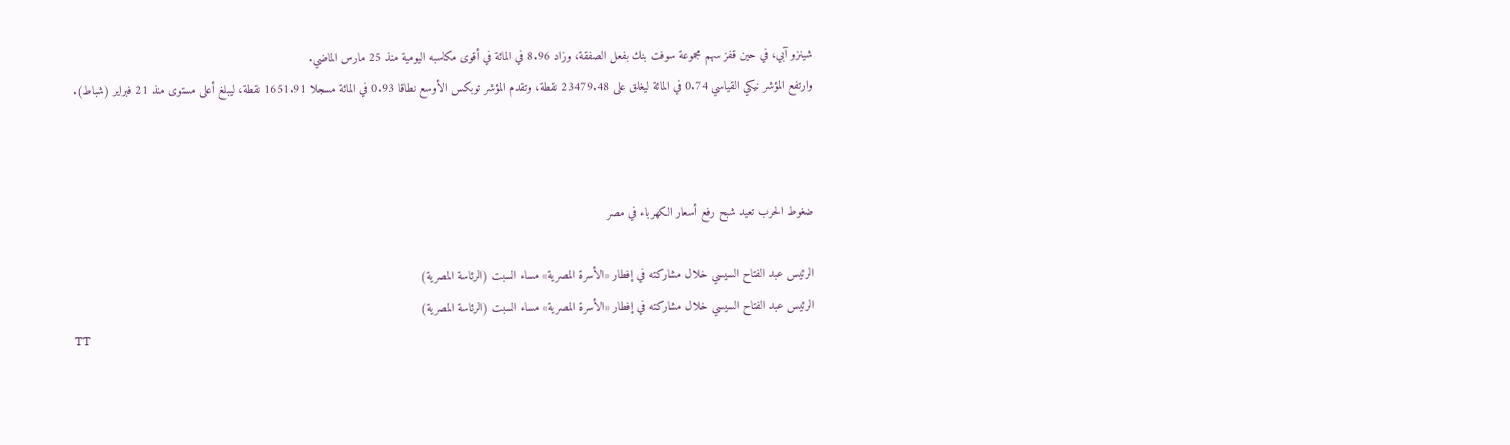شينزو آبي، في حين قفز سهم مجموعة سوفت بنك بفعل الصفقة، وزاد 8.96 في المائة في أقوى مكاسبه اليومية منذ 25 مارس الماضي.
وارتفع المؤشر نيكي القياسي 0.74 في المائة ليغلق على 23479.48 نقطة، وتقدم المؤشر توبكس الأوسع نطاقا 0.93 في المائة مسجلا 1651.91 نقطة، ليبلغ أعلى مستوى منذ 21 فبراير (شباط).



ضغوط الحرب تعيد شبح رفع أسعار الكهرباء في مصر

الرئيس عبد الفتاح السيسي خلال مشاركته في إفطار «الأسرة المصرية» مساء السبت (الرئاسة المصرية)
الرئيس عبد الفتاح السيسي خلال مشاركته في إفطار «الأسرة المصرية» مساء السبت (الرئاسة المصرية)
TT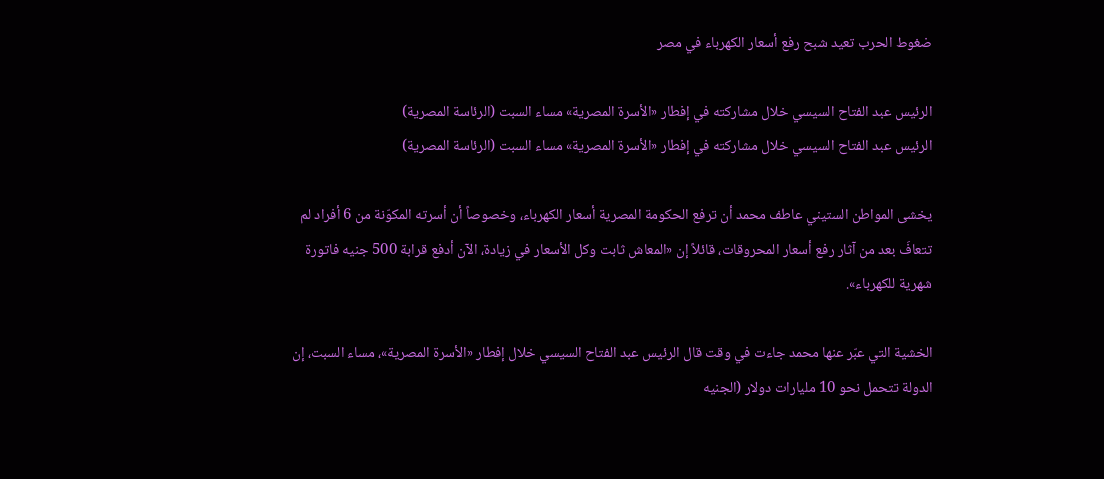ضغوط الحرب تعيد شبح رفع أسعار الكهرباء في مصر

الرئيس عبد الفتاح السيسي خلال مشاركته في إفطار «الأسرة المصرية» مساء السبت (الرئاسة المصرية)
الرئيس عبد الفتاح السيسي خلال مشاركته في إفطار «الأسرة المصرية» مساء السبت (الرئاسة المصرية)

يخشى المواطن الستيني عاطف محمد أن ترفع الحكومة المصرية أسعار الكهرباء، وخصوصاً أن أسرته المكوّنة من 6 أفراد لم تتعافَ بعد من آثار رفع أسعار المحروقات، قائلاً إن «المعاش ثابت وكل الأسعار في زيادة، الآن أدفع قرابة 500 جنيه فاتورة شهرية للكهرباء».

الخشية التي عبّر عنها محمد جاءت في وقت قال الرئيس عبد الفتاح السيسي خلال إفطار «الأسرة المصرية»، مساء السبت، إن الدولة تتحمل نحو 10 مليارات دولار (الجنيه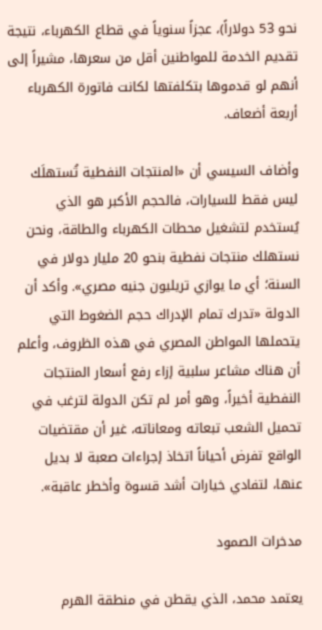نحو 53 دولاراً)، عجزاً سنوياً في قطاع الكهرباء، نتيجة تقديم الخدمة للمواطنين أقل من سعرها، مشيراً إلى أنهم لو قدموها بتكلفتها لكانت فاتورة الكهرباء أربعة أضعاف.

وأضاف السيسي أن «المنتجات النفطية تُستهلَك ليس فقط للسيارات، فالحجم الأكبر هو الذي يُستخدم لتشغيل محطات الكهرباء والطاقة، ونحن نستهلك منتجات نفطية بنحو 20 مليار دولار في السنة؛ أي ما يوازي تريليون جنيه مصري». وأكد أن الدولة «تدرك تمام الإدراك حجم الضغوط التي يتحملها المواطن المصري في هذه الظروف، وأعلم أن هناك مشاعر سلبية إزاء رفع أسعار المنتجات النفطية أخيراً، وهو أمر لم تكن الدولة لترغب في تحميل الشعب تبعاته ومعاناته، غير أن مقتضيات الواقع تفرض أحياناً اتخاذ إجراءات صعبة لا بديل عنها، لتفادي خيارات أشد قسوة وأخطر عاقبة».

مدخرات الصمود

يعتمد محمد، الذي يقطن في منطقة الهرم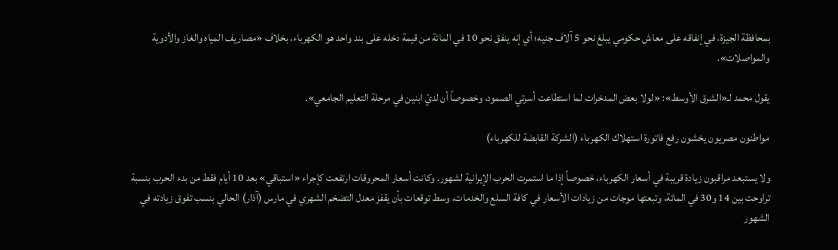بمحافظة الجيزة، في إنفاقه على معاش حكومي يبلغ نحو 5 آلاف جنيه؛ أي إنه ينفق نحو 10 في المائة من قيمة دخله على بند واحد هو الكهرباء، بخلاف «مصاريف المياه والغاز والأدوية والمواصلات».

يقول محمد لـ«الشرق الأوسط»: «لولا بعض المدخرات لما استطاعت أسرتي الصمود، وخصوصاً أن لديّ ابنين في مرحلة التعليم الجامعي».

مواطنون مصريون يخشون رفع فاتورة استهلاك الكهرباء (الشركة القابضة للكهرباء)

ولا يستبعد مراقبون زيادة قريبة في أسعار الكهرباء، خصوصاً إذا ما استمرت الحرب الإيرانية لشهور. وكانت أسعار المحروقات ارتفعت كإجراء «استباقي» بعد 10 أيام فقط من بدء الحرب بنسبة تراوحت بين 14 و30 في المائة، وتبعتها موجات من زيادات الأسعار في كافة السلع والخدمات، وسط توقعات بأن يقفز معدل التضخم الشهري في مارس (آذار) الحالي بنسب تفوق زيادته في الشهور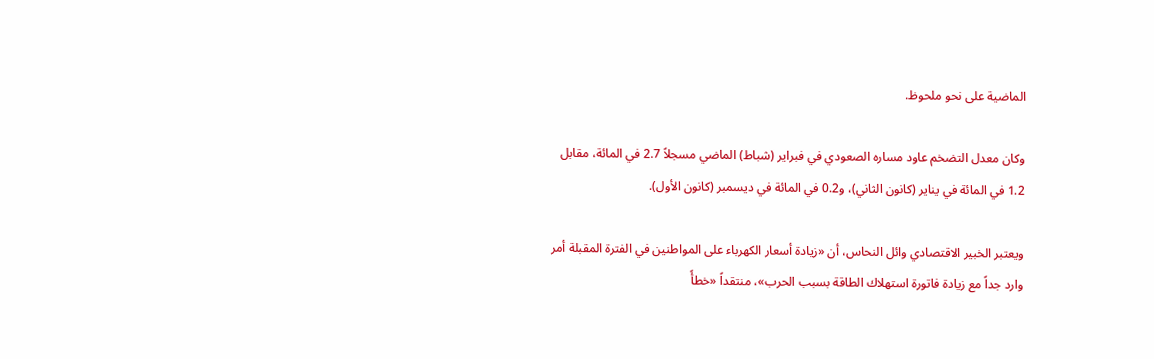الماضية على نحو ملحوظ.

وكان معدل التضخم عاود مساره الصعودي في فبراير (شباط) الماضي مسجلاً 2.7 في المائة، مقابل 1.2 في المائة في يناير (كانون الثاني)، و0.2 في المائة في ديسمبر (كانون الأول).

ويعتبر الخبير الاقتصادي وائل النحاس، أن «زيادة أسعار الكهرباء على المواطنين في الفترة المقبلة أمر وارد جداً مع زيادة فاتورة استهلاك الطاقة بسبب الحرب»، منتقداً «خطأً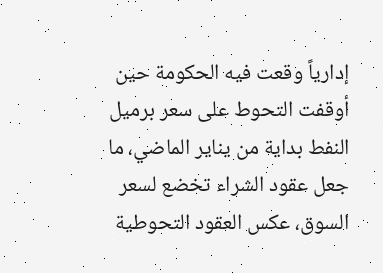إدارياً وقعت فيه الحكومة حين أوقفت التحوط على سعر برميل النفط بداية من يناير الماضي، ما جعل عقود الشراء تخضع لسعر السوق، عكس العقود التحوطية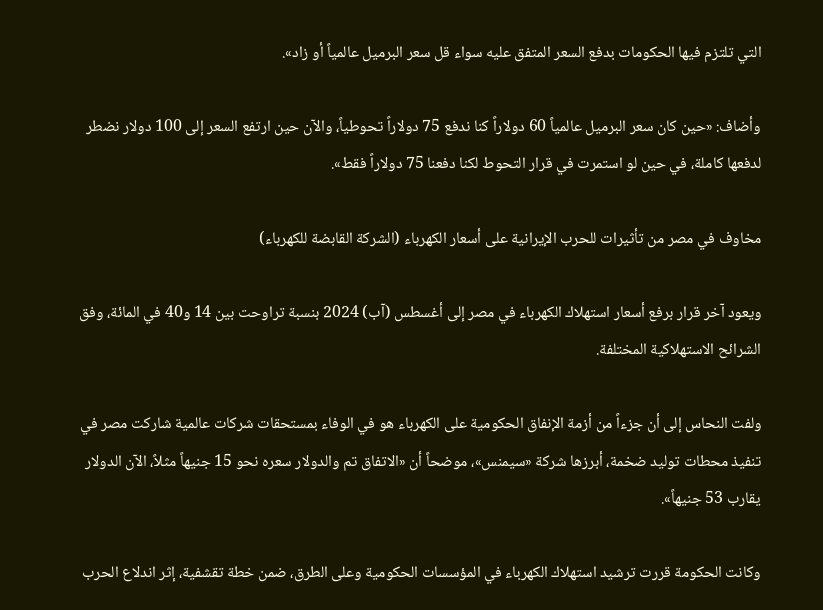التي تلتزم فيها الحكومات بدفع السعر المتفق عليه سواء قل سعر البرميل عالمياً أو زاد».

وأضاف: «حين كان سعر البرميل عالمياً 60 دولاراً كنا ندفع 75 دولاراً تحوطياً، والآن حين ارتفع السعر إلى 100 دولار نضطر لدفعها كاملة، في حين لو استمرت في قرار التحوط لكنا دفعنا 75 دولاراً فقط».

مخاوف في مصر من تأثيرات للحرب الإيرانية على أسعار الكهرباء (الشركة القابضة للكهرباء)

ويعود آخر قرار برفع أسعار استهلاك الكهرباء في مصر إلى أغسطس (آب) 2024 بنسبة تراوحت بين 14 و40 في المائة، وفق الشرائح الاستهلاكية المختلفة.

ولفت النحاس إلى أن جزءاً من أزمة الإنفاق الحكومية على الكهرباء هو في الوفاء بمستحقات شركات عالمية شاركت مصر في تنفيذ محطات توليد ضخمة، أبرزها شركة «سيمنس»، موضحاً أن «الاتفاق تم والدولار سعره نحو 15 جنيهاً مثلاً، الآن الدولار يقارب 53 جنيهاً».

وكانت الحكومة قررت ترشيد استهلاك الكهرباء في المؤسسات الحكومية وعلى الطرق، ضمن خطة تقشفية، إثر اندلاع الحرب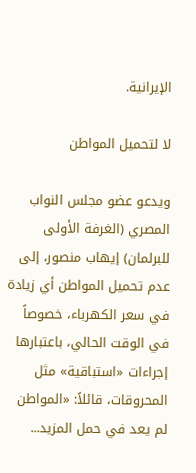الإيرانية.

لا لتحميل المواطن

ويدعو عضو مجلس النواب المصري (الغرفة الأولى للبرلمان) إيهاب منصور، إلى عدم تحميل المواطن أي زيادة في سعر الكهرباء، خصوصاً في الوقت الحالي، باعتبارها إجراءات «استباقية» مثل المحروقات، قائلاً: «المواطن لم يعد في حمل المزيد...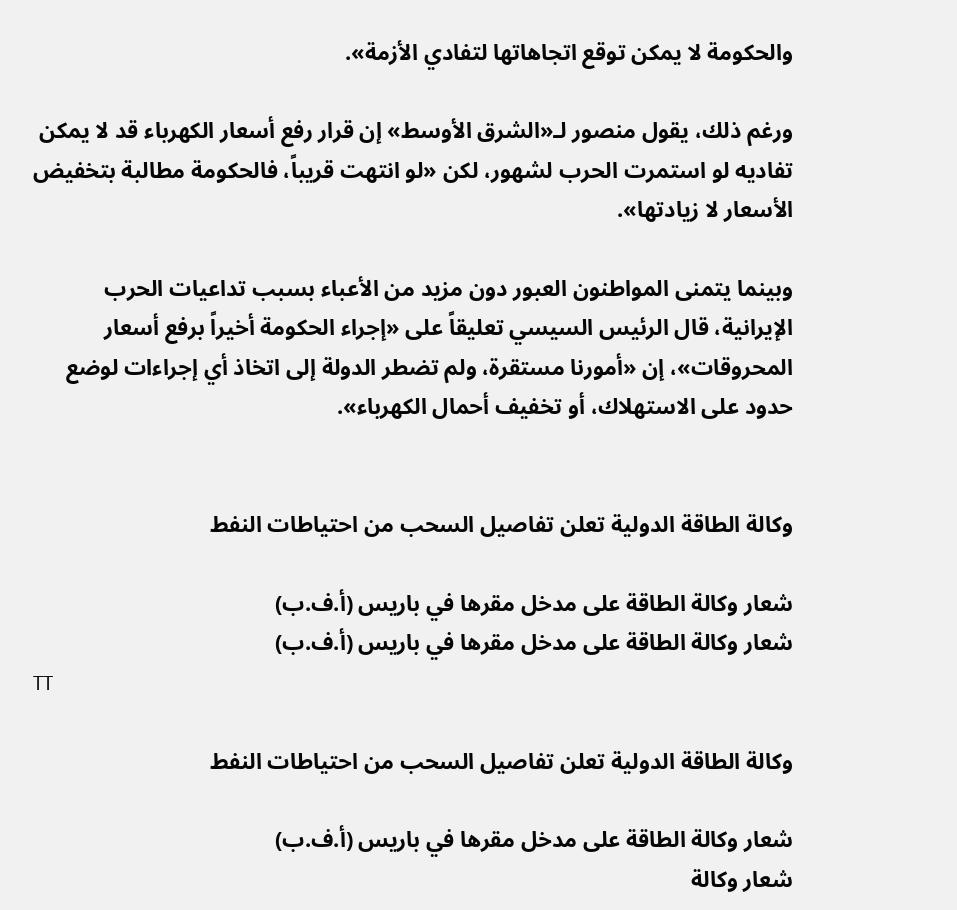والحكومة لا يمكن توقع اتجاهاتها لتفادي الأزمة».

ورغم ذلك، يقول منصور لـ«الشرق الأوسط» إن قرار رفع أسعار الكهرباء قد لا يمكن تفاديه لو استمرت الحرب لشهور، لكن «لو انتهت قريباً، فالحكومة مطالبة بتخفيض الأسعار لا زيادتها».

وبينما يتمنى المواطنون العبور دون مزيد من الأعباء بسبب تداعيات الحرب الإيرانية، قال الرئيس السيسي تعليقاً على «إجراء الحكومة أخيراً برفع أسعار المحروقات»، إن «أمورنا مستقرة، ولم تضطر الدولة إلى اتخاذ أي إجراءات لوضع حدود على الاستهلاك، أو تخفيف أحمال الكهرباء».


وكالة الطاقة الدولية تعلن تفاصيل السحب من احتياطات النفط

شعار وكالة الطاقة على مدخل مقرها في باريس (أ.ف.ب)
شعار وكالة الطاقة على مدخل مقرها في باريس (أ.ف.ب)
TT

وكالة الطاقة الدولية تعلن تفاصيل السحب من احتياطات النفط

شعار وكالة الطاقة على مدخل مقرها في باريس (أ.ف.ب)
شعار وكالة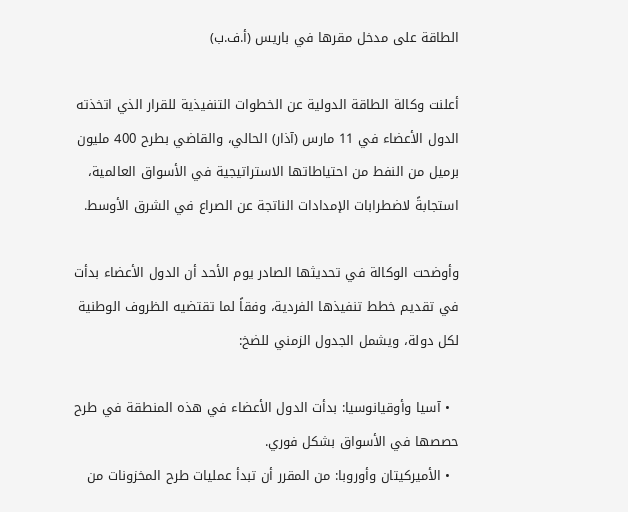الطاقة على مدخل مقرها في باريس (أ.ف.ب)

أعلنت وكالة الطاقة الدولية عن الخطوات التنفيذية للقرار الذي اتخذته الدول الأعضاء في 11 مارس (آذار) الحالي، والقاضي بطرح 400 مليون برميل من النفط من احتياطاتها الاستراتيجية في الأسواق العالمية، استجابةً لاضطرابات الإمدادات الناتجة عن الصراع في الشرق الأوسط.

وأوضحت الوكالة في تحديثها الصادر يوم الأحد أن الدول الأعضاء بدأت في تقديم خطط تنفيذها الفردية، وفقاً لما تقتضيه الظروف الوطنية لكل دولة، ويشمل الجدول الزمني للضخ:

  • آسيا وأوقيانوسيا: بدأت الدول الأعضاء في هذه المنطقة في طرح حصصها في الأسواق بشكل فوري.
  • الأميركيتان وأوروبا: من المقرر أن تبدأ عمليات طرح المخزونات من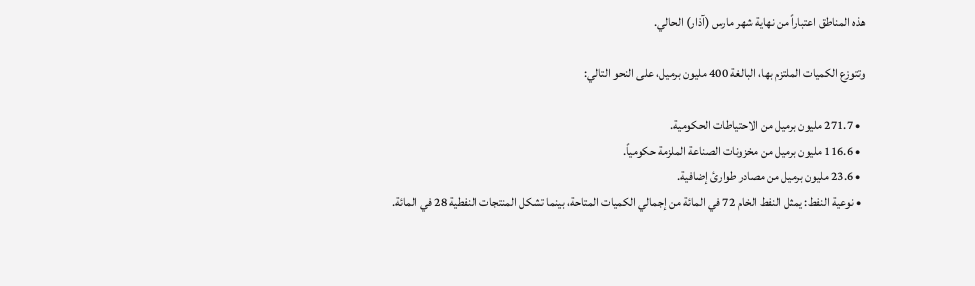هذه المناطق اعتباراً من نهاية شهر مارس (آذار) الحالي.

وتتوزع الكميات الملتزم بها، البالغة 400 مليون برميل، على النحو التالي:

  • 271.7 مليون برميل من الاحتياطات الحكومية.
  • 116.6 مليون برميل من مخزونات الصناعة الملزمة حكومياً.
  • 23.6 مليون برميل من مصادر طوارئ إضافية.
  • نوعية النفط: يمثل النفط الخام 72 في المائة من إجمالي الكميات المتاحة، بينما تشكل المنتجات النفطية 28 في المائة.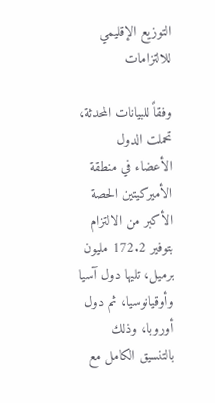التوزيع الإقليمي للالتزامات

وفقاً للبيانات المحدثة، تحملت الدول الأعضاء في منطقة الأميركيتين الحصة الأكبر من الالتزام بتوفير 172.2 مليون برميل، تليها دول آسيا وأوقيانوسيا، ثم دول أوروبا، وذلك بالتنسيق الكامل مع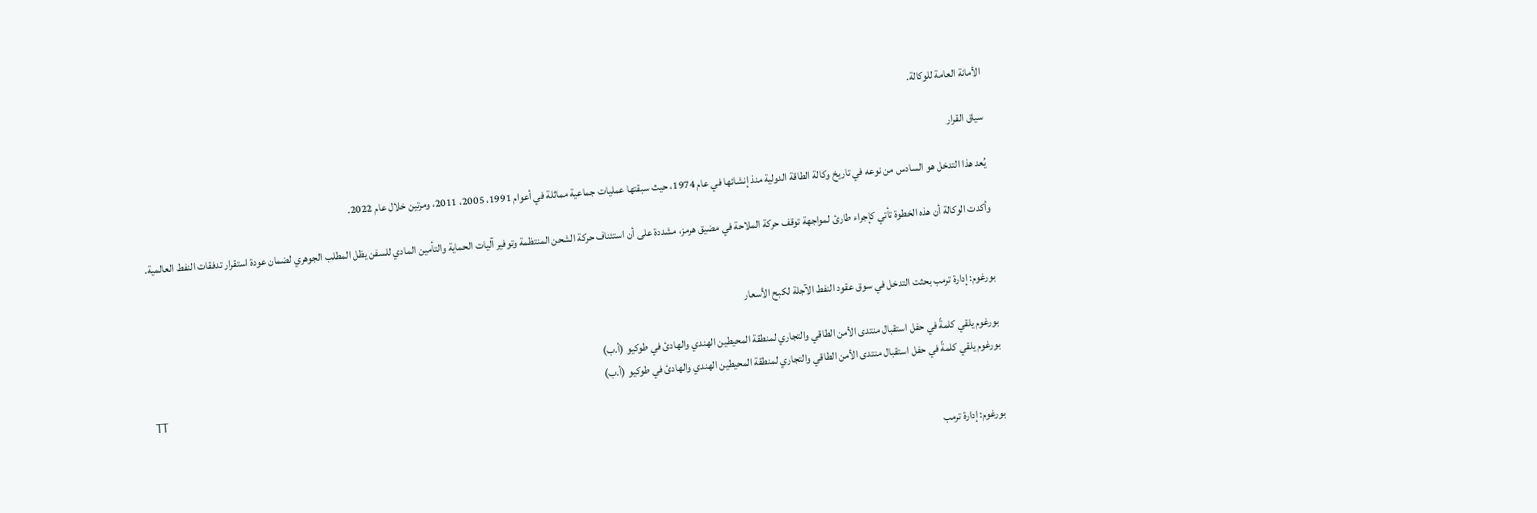الأمانة العامة للوكالة.

سياق القرار

يُعد هذا التدخل هو السادس من نوعه في تاريخ وكالة الطاقة الدولية منذ إنشائها في عام 1974، حيث سبقتها عمليات جماعية مماثلة في أعوام 1991، 2005، 2011، ومرتين خلال عام 2022.

وأكدت الوكالة أن هذه الخطوة تأتي كإجراء طارئ لمواجهة توقف حركة الملاحة في مضيق هرمز، مشددة على أن استئناف حركة الشحن المنتظمة وتوفير آليات الحماية والتأمين المادي للسفن يظل المطلب الجوهري لضمان عودة استقرار تدفقات النفط العالمية.


بورغوم: إدارة ترمب بحثت التدخل في سوق عقود النفط الآجلة لكبح الأسعار

بورغوم يلقي كلمةً في حفل استقبال منتدى الأمن الطاقي والتجاري لمنطقة المحيطين الهندي والهادئ في طوكيو (أ.ب)
بورغوم يلقي كلمةً في حفل استقبال منتدى الأمن الطاقي والتجاري لمنطقة المحيطين الهندي والهادئ في طوكيو (أ.ب)
TT

بورغوم: إدارة ترمب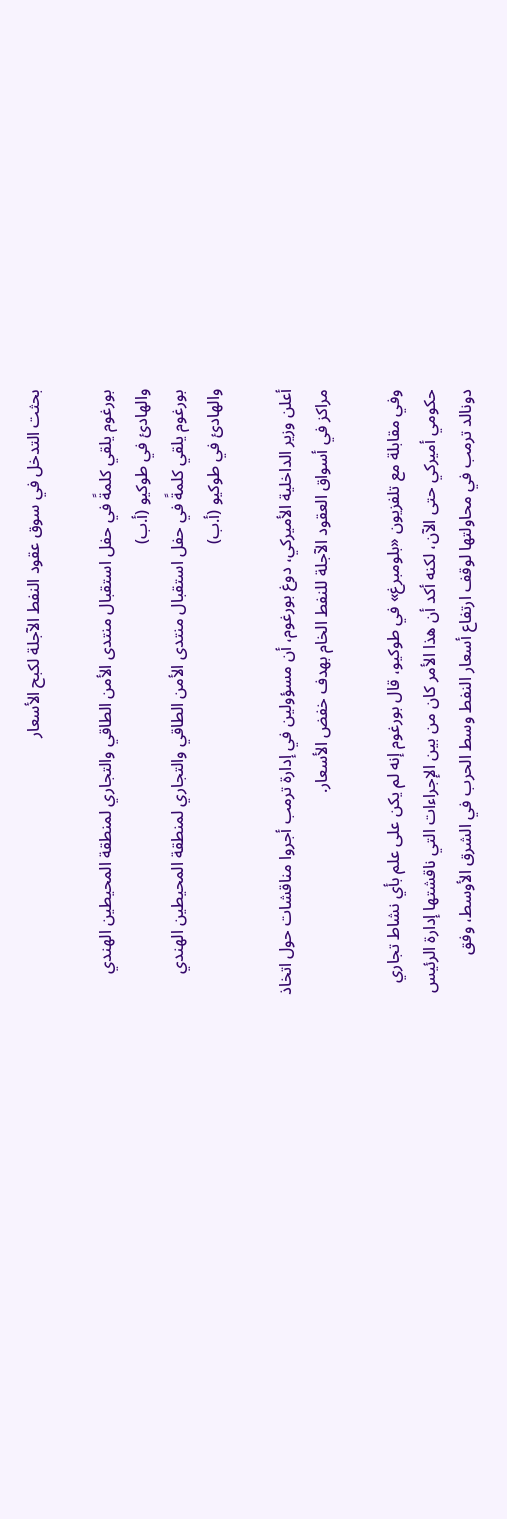بحثت التدخل في سوق عقود النفط الآجلة لكبح الأسعار

بورغوم يلقي كلمةً في حفل استقبال منتدى الأمن الطاقي والتجاري لمنطقة المحيطين الهندي والهادئ في طوكيو (أ.ب)
بورغوم يلقي كلمةً في حفل استقبال منتدى الأمن الطاقي والتجاري لمنطقة المحيطين الهندي والهادئ في طوكيو (أ.ب)

أعلن وزير الداخلية الأميركي، دوغ بورغوم، أن مسؤولين في إدارة ترمب أجروا مناقشات حول اتخاذ مراكز في أسواق العقود الآجلة للنفط الخام بهدف خفض الأسعار.

وفي مقابلة مع تلفزيون «بلومبرغ» في طوكيو، قال بورغوم إنه لم يكن على علم بأي نشاط تجاري حكومي أميركي حتى الآن، لكنه أكد أن هذا الأمر كان من بين الإجراءات التي ناقشتها إدارة الرئيس دونالد ترمب في محاولتها لوقف ارتفاع أسعار النفط وسط الحرب في الشرق الأوسط، وفق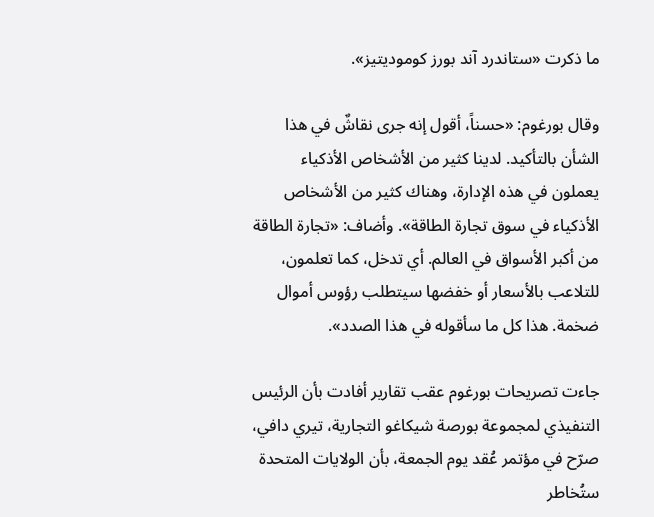ما ذكرت «ستاندرد آند بورز كوموديتيز».

وقال بورغوم: «حسناً، أقول إنه جرى نقاشٌ في هذا الشأن بالتأكيد. لدينا كثير من الأشخاص الأذكياء يعملون في هذه الإدارة، وهناك كثير من الأشخاص الأذكياء في سوق تجارة الطاقة». وأضاف: «تجارة الطاقة من أكبر الأسواق في العالم. أي تدخل، كما تعلمون، للتلاعب بالأسعار أو خفضها سيتطلب رؤوس أموال ضخمة. هذا كل ما سأقوله في هذا الصدد».

جاءت تصريحات بورغوم عقب تقارير أفادت بأن الرئيس التنفيذي لمجموعة بورصة شيكاغو التجارية، تيري دافي، صرّح في مؤتمر عُقد يوم الجمعة، بأن الولايات المتحدة ستُخاطر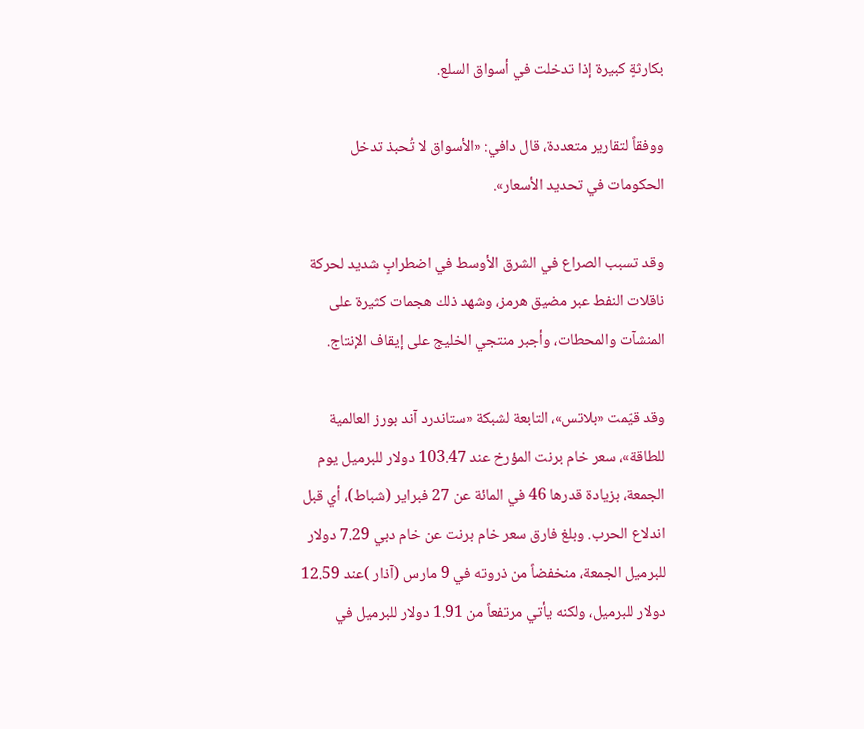بكارثةٍ كبيرة إذا تدخلت في أسواق السلع.

ووفقاً لتقارير متعددة، قال دافي: «الأسواق لا تُحبذ تدخل الحكومات في تحديد الأسعار».

وقد تسبب الصراع في الشرق الأوسط في اضطرابٍ شديد لحركة ناقلات النفط عبر مضيق هرمز، وشهد ذلك هجمات كثيرة على المنشآت والمحطات، وأجبر منتجي الخليج على إيقاف الإنتاج.

وقد قيّمت «بلاتس»، التابعة لشبكة «ستاندرد آند بورز العالمية للطاقة»، سعر خام برنت المؤرخ عند 103.47 دولار للبرميل يوم الجمعة، بزيادة قدرها 46 في المائة عن 27 فبراير (شباط)، أي قبل اندلاع الحرب. وبلغ فارق سعر خام برنت عن خام دبي 7.29 دولار للبرميل الجمعة، منخفضاً من ذروته في 9 مارس (آذار )عند 12.59 دولار للبرميل، ولكنه يأتي مرتفعاً من 1.91 دولار للبرميل في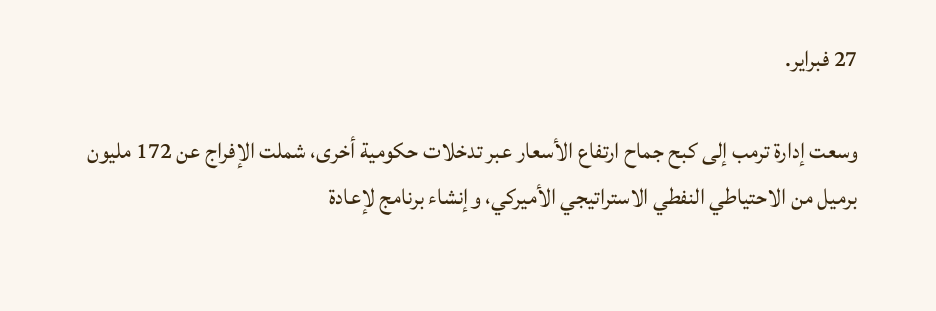27 فبراير.

وسعت إدارة ترمب إلى كبح جماح ارتفاع الأسعار عبر تدخلات حكومية أخرى، شملت الإفراج عن 172 مليون برميل من الاحتياطي النفطي الاستراتيجي الأميركي، وإنشاء برنامج لإعادة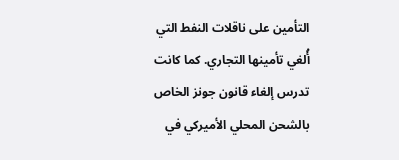التأمين على ناقلات النفط التي أُلغي تأمينها التجاري. كما كانت تدرس إلغاء قانون جونز الخاص بالشحن المحلي الأميركي في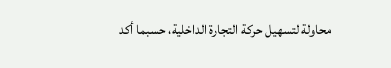محاولة لتسهيل حركة التجارة الداخلية، حسبما أكد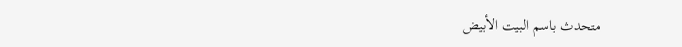متحدث باسم البيت الأبيض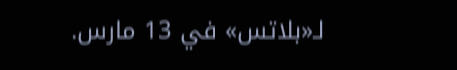لـ«بلاتس» في 13 مارس.